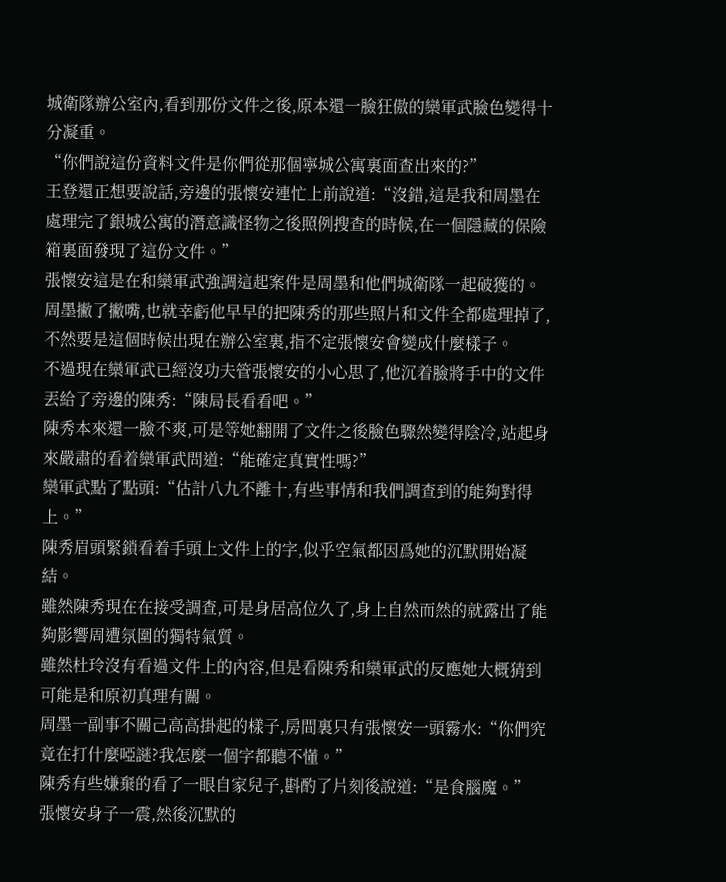城衛隊辦公室內,看到那份文件之後,原本還一臉狂傲的欒軍武臉色變得十分凝重。
“你們說這份資料文件是你們從那個寧城公寓裏面查出來的?”
王登還正想要說話,旁邊的張懷安連忙上前說道:“沒錯,這是我和周墨在處理完了銀城公寓的潛意識怪物之後照例搜查的時候,在一個隱藏的保險箱裏面發現了這份文件。”
張懷安這是在和欒軍武強調這起案件是周墨和他們城衛隊一起破獲的。
周墨撇了撇嘴,也就幸虧他早早的把陳秀的那些照片和文件全都處理掉了,不然要是這個時候出現在辦公室裏,指不定張懷安會變成什麼樣子。
不過現在欒軍武已經沒功夫管張懷安的小心思了,他沉着臉將手中的文件丟給了旁邊的陳秀:“陳局長看看吧。”
陳秀本來還一臉不爽,可是等她翻開了文件之後臉色驟然變得陰冷,站起身來嚴肅的看着欒軍武問道:“能確定真實性嗎?”
欒軍武點了點頭:“估計八九不離十,有些事情和我們調查到的能夠對得上。”
陳秀眉頭緊鎖看着手頭上文件上的字,似乎空氣都因爲她的沉默開始凝結。
雖然陳秀現在在接受調查,可是身居高位久了,身上自然而然的就露出了能夠影響周遭氛圍的獨特氣質。
雖然杜玲沒有看過文件上的內容,但是看陳秀和欒軍武的反應她大概猜到可能是和原初真理有關。
周墨一副事不關己高高掛起的樣子,房間裏只有張懷安一頭霧水:“你們究竟在打什麼啞謎?我怎麼一個字都聽不懂。”
陳秀有些嫌棄的看了一眼自家兒子,斟酌了片刻後說道:“是食腦魔。”
張懷安身子一震,然後沉默的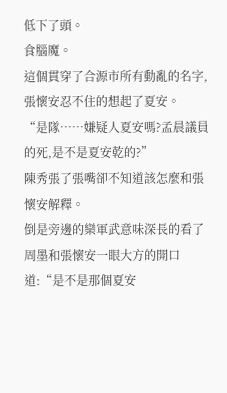低下了頭。
食腦魔。
這個貫穿了合源市所有動亂的名字,張懷安忍不住的想起了夏安。
“是隊……嫌疑人夏安嗎?孟晨議員的死,是不是夏安乾的?”
陳秀張了張嘴卻不知道該怎麼和張懷安解釋。
倒是旁邊的欒軍武意味深長的看了周墨和張懷安一眼大方的開口道:“是不是那個夏安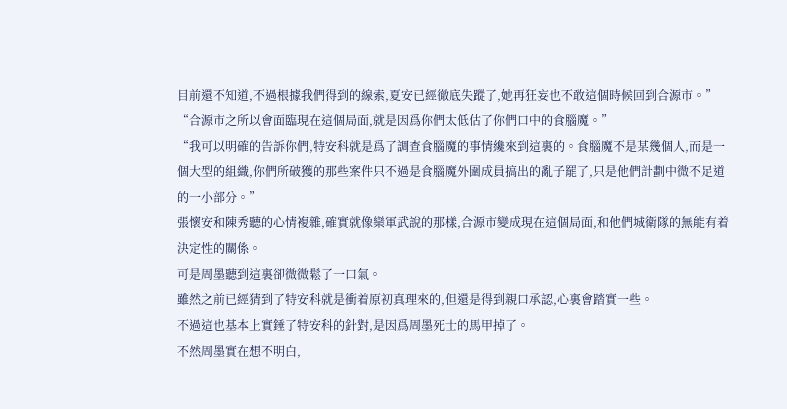目前還不知道,不過根據我們得到的線索,夏安已經徹底失蹤了,她再狂妄也不敢這個時候回到合源市。”
“合源市之所以會面臨現在這個局面,就是因爲你們太低估了你們口中的食腦魔。”
“我可以明確的告訴你們,特安科就是爲了調查食腦魔的事情纔來到這裏的。食腦魔不是某幾個人,而是一個大型的組織,你們所破獲的那些案件只不過是食腦魔外圍成員搞出的亂子罷了,只是他們計劃中微不足道的一小部分。”
張懷安和陳秀聽的心情複雜,確實就像欒軍武說的那樣,合源市變成現在這個局面,和他們城衛隊的無能有着決定性的關係。
可是周墨聽到這裏卻微微鬆了一口氣。
雖然之前已經猜到了特安科就是衝着原初真理來的,但還是得到親口承認,心裏會踏實一些。
不過這也基本上實錘了特安科的針對,是因爲周墨死士的馬甲掉了。
不然周墨實在想不明白,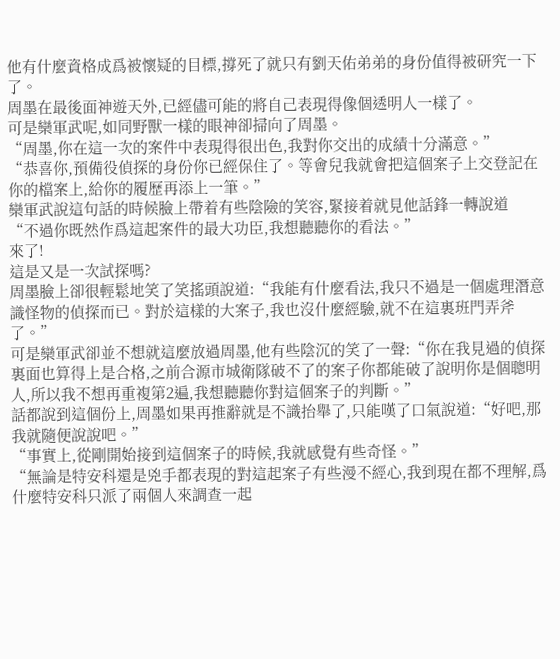他有什麼資格成爲被懷疑的目標,撐死了就只有劉天佑弟弟的身份值得被研究一下了。
周墨在最後面神遊天外,已經儘可能的將自己表現得像個透明人一樣了。
可是欒軍武呢,如同野獸一樣的眼神卻掃向了周墨。
“周墨,你在這一次的案件中表現得很出色,我對你交出的成績十分滿意。”
“恭喜你,預備役偵探的身份你已經保住了。等會兒我就會把這個案子上交登記在你的檔案上,給你的履歷再添上一筆。”
欒軍武說這句話的時候臉上帶着有些陰險的笑容,緊接着就見他話鋒一轉說道
“不過你既然作爲這起案件的最大功臣,我想聽聽你的看法。”
來了!
這是又是一次試探嗎?
周墨臉上卻很輕鬆地笑了笑搖頭說道:“我能有什麼看法,我只不過是一個處理潛意識怪物的偵探而已。對於這樣的大案子,我也沒什麼經驗,就不在這裏班門弄斧了。”
可是欒軍武卻並不想就這麼放過周墨,他有些陰沉的笑了一聲:“你在我見過的偵探裏面也算得上是合格,之前合源市城衛隊破不了的案子你都能破了說明你是個聰明人,所以我不想再重複第2遍,我想聽聽你對這個案子的判斷。”
話都說到這個份上,周墨如果再推辭就是不識抬舉了,只能嘆了口氣說道:“好吧,那我就隨便說說吧。”
“事實上,從剛開始接到這個案子的時候,我就感覺有些奇怪。”
“無論是特安科還是兇手都表現的對這起案子有些漫不經心,我到現在都不理解,爲什麼特安科只派了兩個人來調查一起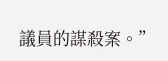議員的謀殺案。”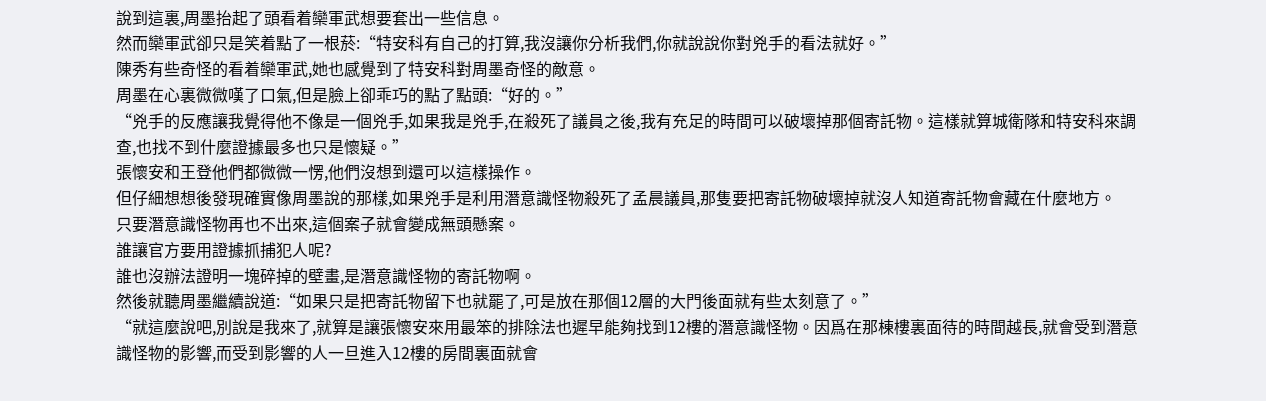說到這裏,周墨抬起了頭看着欒軍武想要套出一些信息。
然而欒軍武卻只是笑着點了一根菸:“特安科有自己的打算,我沒讓你分析我們,你就說說你對兇手的看法就好。”
陳秀有些奇怪的看着欒軍武,她也感覺到了特安科對周墨奇怪的敵意。
周墨在心裏微微嘆了口氣,但是臉上卻乖巧的點了點頭:“好的。”
“兇手的反應讓我覺得他不像是一個兇手,如果我是兇手,在殺死了議員之後,我有充足的時間可以破壞掉那個寄託物。這樣就算城衛隊和特安科來調查,也找不到什麼證據最多也只是懷疑。”
張懷安和王登他們都微微一愣,他們沒想到還可以這樣操作。
但仔細想想後發現確實像周墨說的那樣,如果兇手是利用潛意識怪物殺死了孟晨議員,那隻要把寄託物破壞掉就沒人知道寄託物會藏在什麼地方。
只要潛意識怪物再也不出來,這個案子就會變成無頭懸案。
誰讓官方要用證據抓捕犯人呢?
誰也沒辦法證明一塊碎掉的壁畫,是潛意識怪物的寄託物啊。
然後就聽周墨繼續說道:“如果只是把寄託物留下也就罷了,可是放在那個12層的大門後面就有些太刻意了。”
“就這麼說吧,別說是我來了,就算是讓張懷安來用最笨的排除法也遲早能夠找到12樓的潛意識怪物。因爲在那棟樓裏面待的時間越長,就會受到潛意識怪物的影響,而受到影響的人一旦進入12樓的房間裏面就會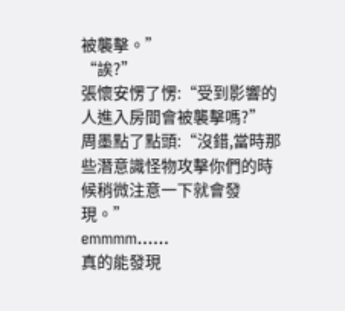被襲擊。”
“誒?”
張懷安愣了愣:“受到影響的人進入房間會被襲擊嗎?”
周墨點了點頭:“沒錯,當時那些潛意識怪物攻擊你們的時候稍微注意一下就會發現。”
emmmm……
真的能發現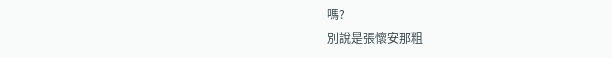嗎?
別說是張懷安那粗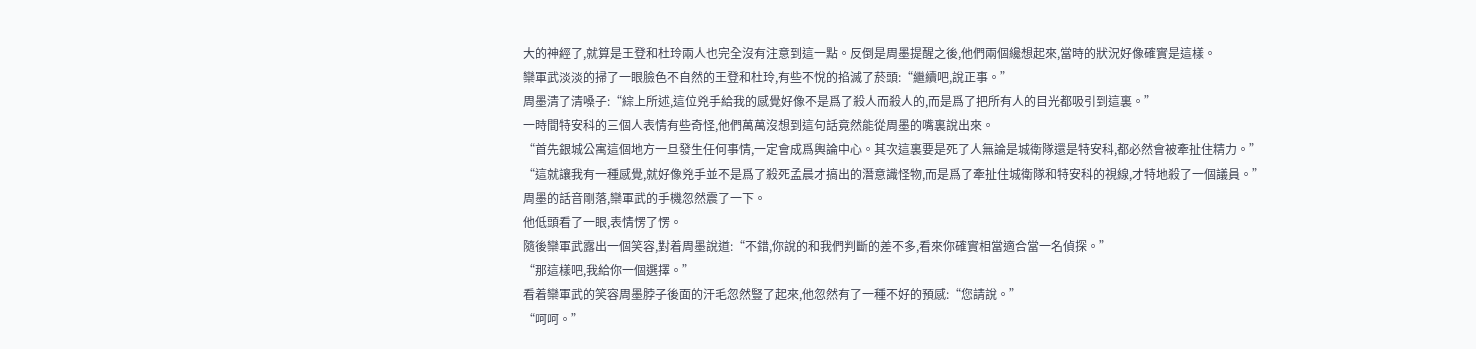大的神經了,就算是王登和杜玲兩人也完全沒有注意到這一點。反倒是周墨提醒之後,他們兩個纔想起來,當時的狀況好像確實是這樣。
欒軍武淡淡的掃了一眼臉色不自然的王登和杜玲,有些不悅的掐滅了菸頭:“繼續吧,說正事。”
周墨清了清嗓子:“綜上所述,這位兇手給我的感覺好像不是爲了殺人而殺人的,而是爲了把所有人的目光都吸引到這裏。”
一時間特安科的三個人表情有些奇怪,他們萬萬沒想到這句話竟然能從周墨的嘴裏說出來。
“首先銀城公寓這個地方一旦發生任何事情,一定會成爲輿論中心。其次這裏要是死了人無論是城衛隊還是特安科,都必然會被牽扯住精力。”
“這就讓我有一種感覺,就好像兇手並不是爲了殺死孟晨才搞出的潛意識怪物,而是爲了牽扯住城衛隊和特安科的視線,才特地殺了一個議員。”
周墨的話音剛落,欒軍武的手機忽然震了一下。
他低頭看了一眼,表情愣了愣。
隨後欒軍武露出一個笑容,對着周墨說道:“不錯,你說的和我們判斷的差不多,看來你確實相當適合當一名偵探。”
“那這樣吧,我給你一個選擇。”
看着欒軍武的笑容周墨脖子後面的汗毛忽然豎了起來,他忽然有了一種不好的預感:“您請說。”
“呵呵。”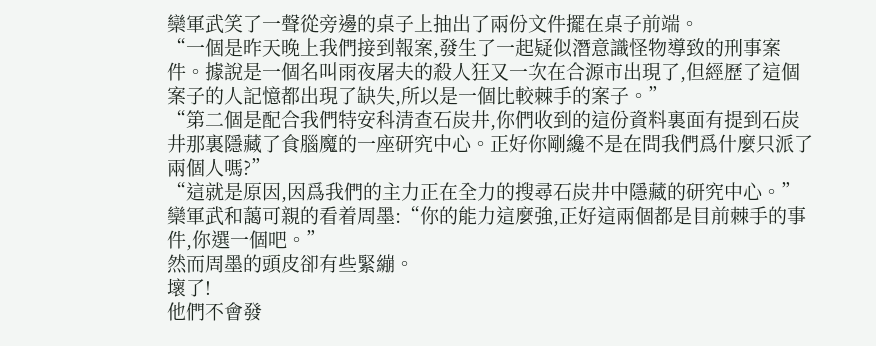欒軍武笑了一聲從旁邊的桌子上抽出了兩份文件擺在桌子前端。
“一個是昨天晚上我們接到報案,發生了一起疑似潛意識怪物導致的刑事案件。據說是一個名叫雨夜屠夫的殺人狂又一次在合源市出現了,但經歷了這個案子的人記憶都出現了缺失,所以是一個比較棘手的案子。”
“第二個是配合我們特安科清查石炭井,你們收到的這份資料裏面有提到石炭井那裏隱藏了食腦魔的一座研究中心。正好你剛纔不是在問我們爲什麼只派了兩個人嗎?”
“這就是原因,因爲我們的主力正在全力的搜尋石炭井中隱藏的研究中心。”
欒軍武和藹可親的看着周墨:“你的能力這麼強,正好這兩個都是目前棘手的事件,你選一個吧。”
然而周墨的頭皮卻有些緊繃。
壞了!
他們不會發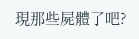現那些屍體了吧?